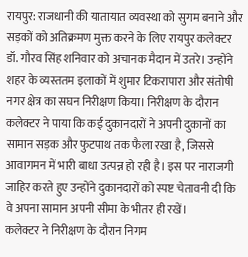रायपुर: राजधानी की यातायात व्यवस्था को सुगम बनाने और सड़कों को अतिक्रमण मुक्त करने के लिए रायपुर कलेक्टर डॉ. गौरव सिंह शनिवार को अचानक मैदान में उतरे। उन्होंने शहर के व्यस्ततम इलाकों में शुमार टिकरापारा और संतोषी नगर क्षेत्र का सघन निरीक्षण किया। निरीक्षण के दौरान कलेक्टर ने पाया कि कई दुकानदारों ने अपनी दुकानों का सामान सड़क और फुटपाथ तक फैला रखा है, जिससे आवागमन में भारी बाधा उत्पन्न हो रही है। इस पर नाराजगी जाहिर करते हुए उन्होंने दुकानदारों को स्पष्ट चेतावनी दी कि वे अपना सामान अपनी सीमा के भीतर ही रखें।
कलेक्टर ने निरीक्षण के दौरान निगम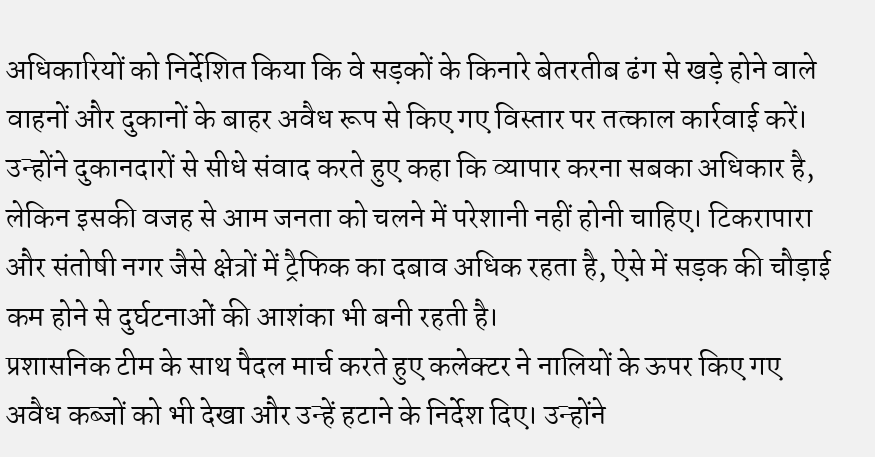अधिकारियों को निर्देशित किया कि वे सड़कों के किनारे बेतरतीब ढंग से खड़े होने वाले वाहनों और दुकानों के बाहर अवैध रूप से किए गए विस्तार पर तत्काल कार्रवाई करें। उन्होंने दुकानदारों से सीधे संवाद करते हुए कहा कि व्यापार करना सबका अधिकार है, लेकिन इसकी वजह से आम जनता को चलने में परेशानी नहीं होनी चाहिए। टिकरापारा और संतोषी नगर जैसे क्षेत्रों में ट्रैफिक का दबाव अधिक रहता है, ऐसे में सड़क की चौड़ाई कम होने से दुर्घटनाओं की आशंका भी बनी रहती है।
प्रशासनिक टीम के साथ पैदल मार्च करते हुए कलेक्टर ने नालियों के ऊपर किए गए अवैध कब्जों को भी देखा और उन्हें हटाने के निर्देश दिए। उन्होंने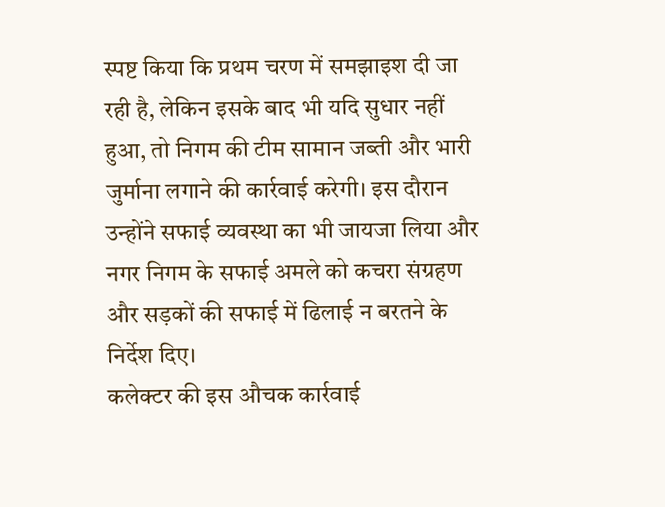स्पष्ट किया कि प्रथम चरण में समझाइश दी जा रही है, लेकिन इसके बाद भी यदि सुधार नहीं हुआ, तो निगम की टीम सामान जब्ती और भारी जुर्माना लगाने की कार्रवाई करेगी। इस दौरान उन्होंने सफाई व्यवस्था का भी जायजा लिया और नगर निगम के सफाई अमले को कचरा संग्रहण और सड़कों की सफाई में ढिलाई न बरतने के निर्देश दिए।
कलेक्टर की इस औचक कार्रवाई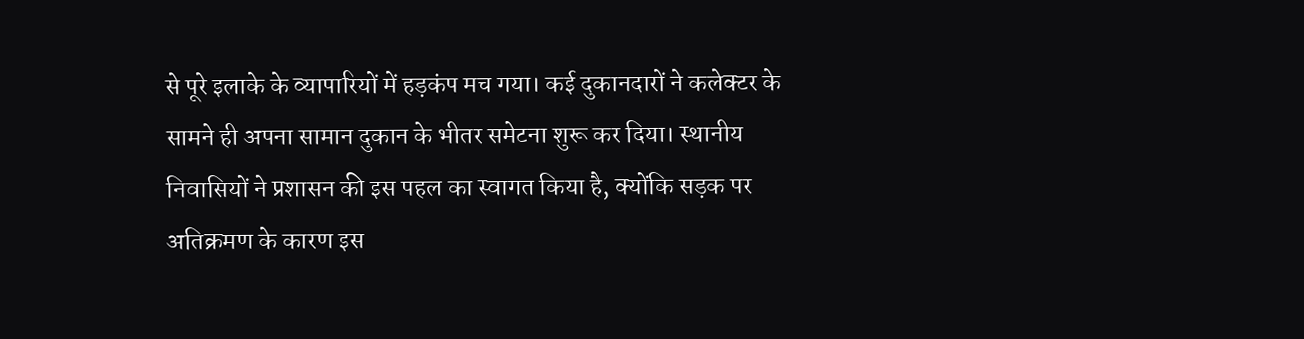से पूरे इलाके के व्यापारियों में हड़कंप मच गया। कई दुकानदारों ने कलेक्टर के सामने ही अपना सामान दुकान के भीतर समेटना शुरू कर दिया। स्थानीय निवासियों ने प्रशासन की इस पहल का स्वागत किया है, क्योंकि सड़क पर अतिक्रमण के कारण इस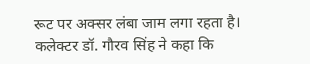रूट पर अक्सर लंबा जाम लगा रहता है। कलेक्टर डॉ. गौरव सिंह ने कहा कि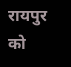रायपुर को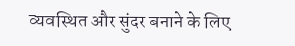व्यवस्थित और सुंदर बनाने के लिए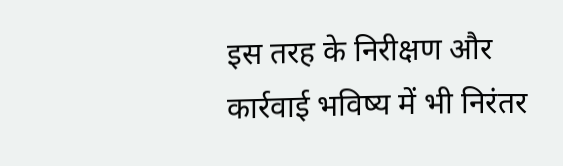इस तरह के निरीक्षण और कार्रवाई भविष्य में भी निरंतर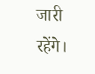जारी रहेंगे।